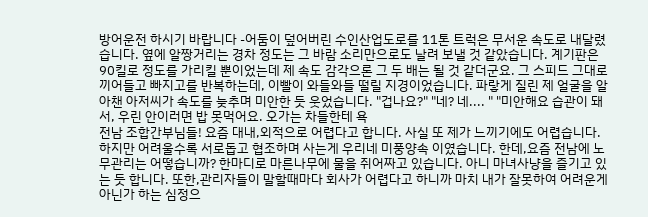방어운전 하시기 바랍니다 -어둠이 덮어버린 수인산업도로를 11톤 트럭은 무서운 속도로 내달렸습니다. 옆에 알짱거리는 경차 정도는 그 바람 소리만으로도 날려 보낼 것 같았습니다. 계기판은 90킬로 정도를 가리킬 뿐이었는데 제 속도 감각으론 그 두 배는 될 것 같더군요. 그 스피드 그대로 끼어들고 빠지고를 반복하는데, 이빨이 와들와들 떨릴 지경이었습니다. 파랗게 질린 제 얼굴을 알아챈 아저씨가 속도를 늦추며 미안한 듯 웃었습니다. "겁나요?" "네? 네.... " "미안해요 습관이 돼서, 우린 안이러면 밥 못먹어요. 오가는 차들한테 욕
전남 조합간부님들! 요즘 대내,외적으로 어렵다고 합니다. 사실 또 제가 느끼기에도 어렵습니다. 하지만 어려울수록 서로돕고 협조하며 사는게 우리네 미풍양속 이였습니다. 한데,요즘 전남에 노무관리는 어떻습니까? 한마디로 마른나무에 물을 쥐어짜고 있습니다. 아니 마녀사냥을 즐기고 있는 듯 합니다. 또한,관리자들이 말할때마다 회사가 어렵다고 하니까 마치 내가 잘못하여 어려운게 아닌가 하는 심정으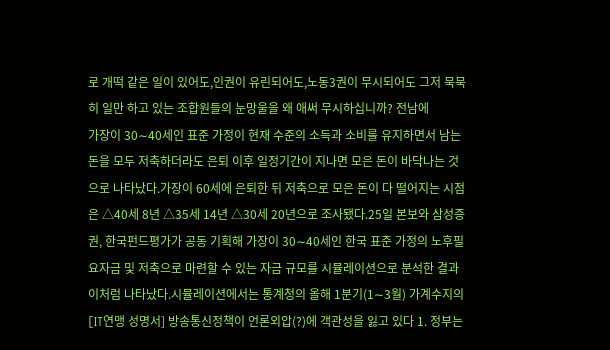로 개떡 같은 일이 있어도,인권이 유린되어도,노동3권이 무시되어도 그저 묵묵히 일만 하고 있는 조합원들의 눈망울을 왜 애써 무시하십니까? 전남에
가장이 30∼40세인 표준 가정이 현재 수준의 소득과 소비를 유지하면서 남는 돈을 모두 저축하더라도 은퇴 이후 일정기간이 지나면 모은 돈이 바닥나는 것으로 나타났다.가장이 60세에 은퇴한 뒤 저축으로 모은 돈이 다 떨어지는 시점은 △40세 8년 △35세 14년 △30세 20년으로 조사됐다.25일 본보와 삼성증권, 한국펀드평가가 공동 기획해 가장이 30∼40세인 한국 표준 가정의 노후필요자금 및 저축으로 마련할 수 있는 자금 규모를 시뮬레이션으로 분석한 결과 이처럼 나타났다.시뮬레이션에서는 통계청의 올해 1분기(1∼3월) 가계수지의
[IT연맹 성명서] 방송통신정책이 언론외압(?)에 객관성을 잃고 있다 1. 정부는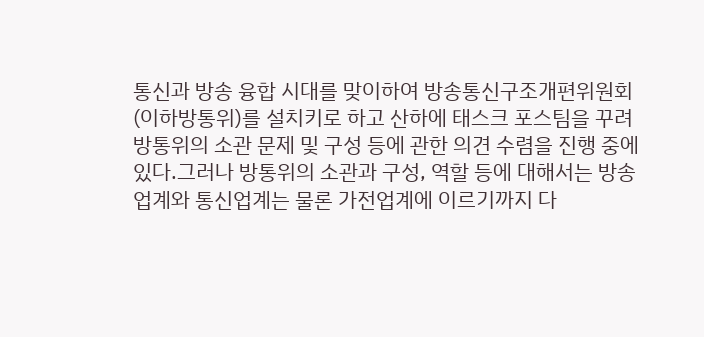통신과 방송 융합 시대를 맞이하여 방송통신구조개편위원회(이하방통위)를 설치키로 하고 산하에 태스크 포스팀을 꾸려 방통위의 소관 문제 및 구성 등에 관한 의견 수렴을 진행 중에 있다.그러나 방통위의 소관과 구성, 역할 등에 대해서는 방송업계와 통신업계는 물론 가전업계에 이르기까지 다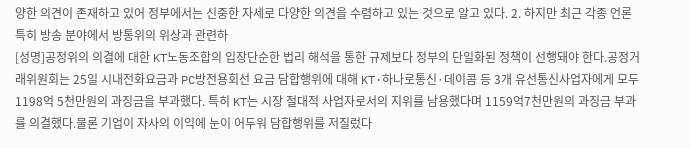양한 의견이 존재하고 있어 정부에서는 신중한 자세로 다양한 의견을 수렴하고 있는 것으로 알고 있다. 2. 하지만 최근 각종 언론 특히 방송 분야에서 방통위의 위상과 관련하
[성명]공정위의 의결에 대한 KT노동조합의 입장단순한 법리 해석을 통한 규제보다 정부의 단일화된 정책이 선행돼야 한다.공정거래위원회는 25일 시내전화요금과 PC방전용회선 요금 담합행위에 대해 KT·하나로통신·데이콤 등 3개 유선통신사업자에게 모두 1198억 5천만원의 과징금을 부과했다. 특히 KT는 시장 절대적 사업자로서의 지위를 남용했다며 1159억7천만원의 과징금 부과를 의결했다.물론 기업이 자사의 이익에 눈이 어두워 담합행위를 저질렀다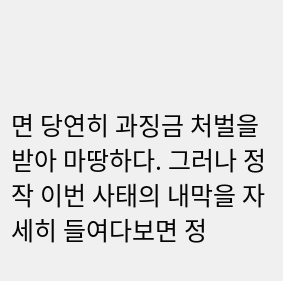면 당연히 과징금 처벌을 받아 마땅하다. 그러나 정작 이번 사태의 내막을 자세히 들여다보면 정